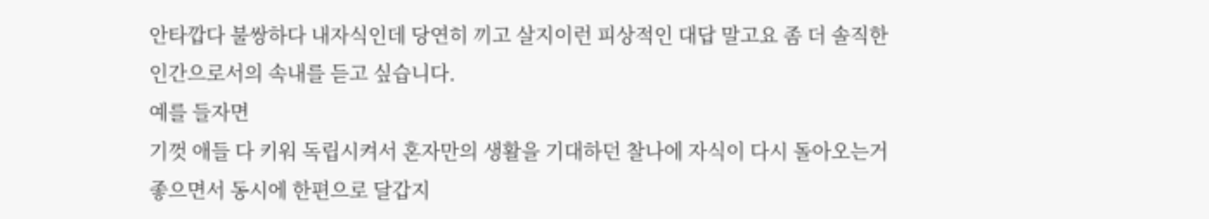안타깝다 불쌍하다 내자식인데 당연히 끼고 살지이런 피상적인 대답 말고요 좀 더 솔직한 인간으로서의 속내를 듣고 싶습니다.
예를 들자면
기껏 애들 다 키워 독립시켜서 혼자만의 생활을 기대하던 찰나에 자식이 다시 돌아오는거 좋으면서 동시에 한편으로 달갑지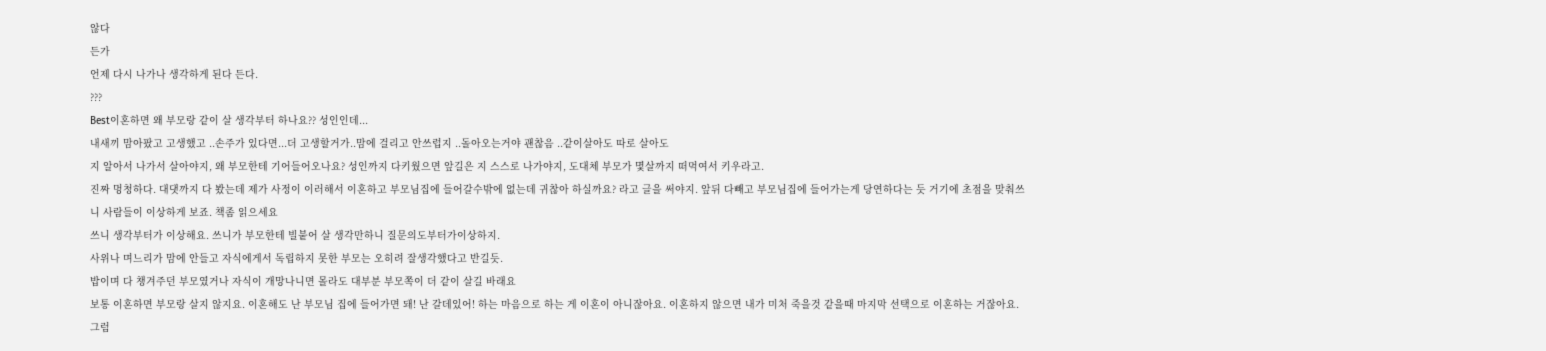않다
든가
언제 다시 나가나 생각하게 된다 든다.
???
Best이혼하면 왜 부모랑 같이 살 생각부터 하나요?? 성인인데...
내새끼 맘아팠고 고생했고 ..손주가 있다면...더 고생할거가..맘에 걸리고 안쓰럽지 ..돌아오는거야 괜찮음 ..같이살아도 따로 살아도
지 알아서 나가서 살아야지, 왜 부모한테 기어들어오나요? 성인까지 다키웠으면 앞길은 지 스스로 나가야지, 도대체 부모가 몇살까지 떠먹여서 키우라고.
진짜 멍청하다. 대댓까지 다 봤는데 제가 사정이 이러해서 이혼하고 부모님집에 들어갈수밖에 없는데 귀찮아 하실까요? 라고 글을 써야지. 앞뒤 다빼고 부모님집에 들어가는게 당연하다는 듯 거기에 초점을 맞춰쓰니 사람들이 이상하게 보죠. 책좀 읽으세요
쓰니 생각부터가 이상해요. 쓰니가 부모한테 빌붙어 살 생각만하니 질문의도부터가이상하지.
사위나 며느리가 맘에 안들고 자식에게서 독립하지 못한 부모는 오히려 잘생각했다고 반길듯.
밥이며 다 챙겨주던 부모였거나 자식이 개망나니면 몰라도 대부분 부모쪽이 더 같이 살길 바래요
보통 이혼하면 부모랑 살지 않지요. 이혼해도 난 부모님 집에 들어가면 돼! 난 갈데있어! 하는 마음으로 하는 게 이혼이 아니잖아요. 이혼하지 않으면 내가 미처 죽을것 같을때 마지막 선택으로 이혼하는 거잖아요. 그럼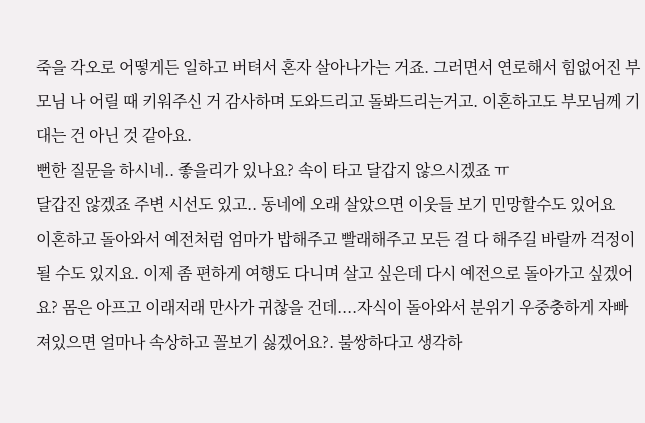죽을 각오로 어떻게든 일하고 버텨서 혼자 살아나가는 거죠. 그러면서 연로해서 힘없어진 부모님 나 어릴 때 키워주신 거 감사하며 도와드리고 돌봐드리는거고. 이혼하고도 부모님께 기대는 건 아닌 것 같아요.
뻔한 질문을 하시네.. 좋을리가 있나요? 속이 타고 달갑지 않으시겠죠 ㅠ
달갑진 않겠죠 주변 시선도 있고.. 동네에 오래 살았으면 이웃들 보기 민망할수도 있어요
이혼하고 돌아와서 예전처럼 엄마가 밥해주고 빨래해주고 모든 걸 다 해주길 바랄까 걱정이 될 수도 있지요. 이제 좀 편하게 여행도 다니며 살고 싶은데 다시 예전으로 돌아가고 싶겠어요? 몸은 아프고 이래저래 만사가 귀찮을 건데....자식이 돌아와서 분위기 우중충하게 자빠져있으면 얼마나 속상하고 꼴보기 싫겠어요?. 불쌍하다고 생각하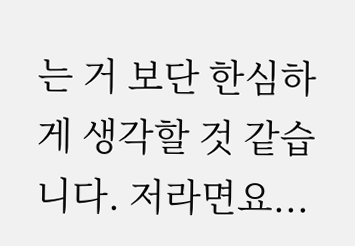는 거 보단 한심하게 생각할 것 같습니다. 저라면요...